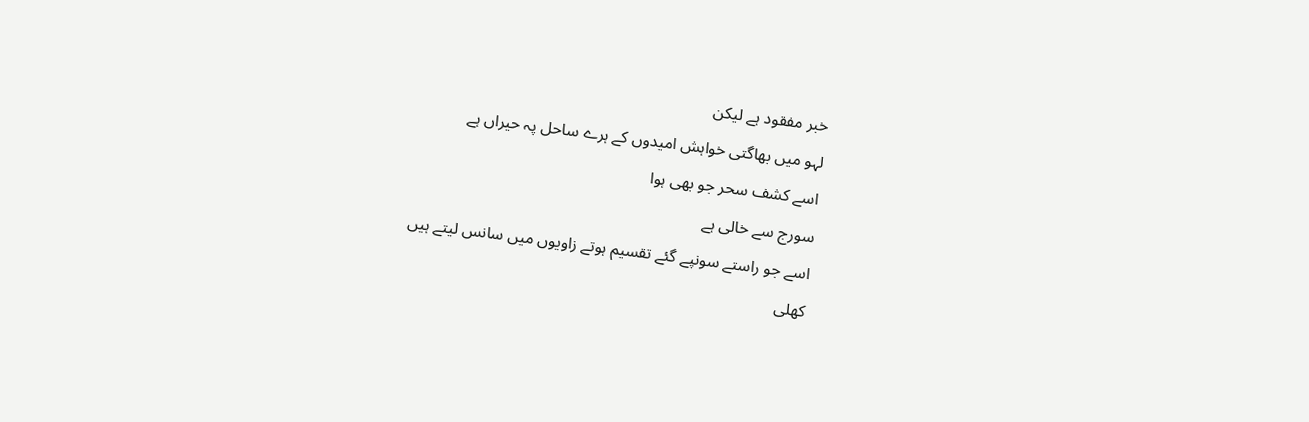خبر مفقود ہے لیکن
لہو میں بھاگتی خواہش امیدوں کے ہرے ساحل پہ حیراں ہے
اسے کشف سحر جو بھی ہوا
سورج سے خالی ہے
اسے جو راستے سونپے گئے تقسیم ہوتے زاویوں میں سانس لیتے ہیں
کھلی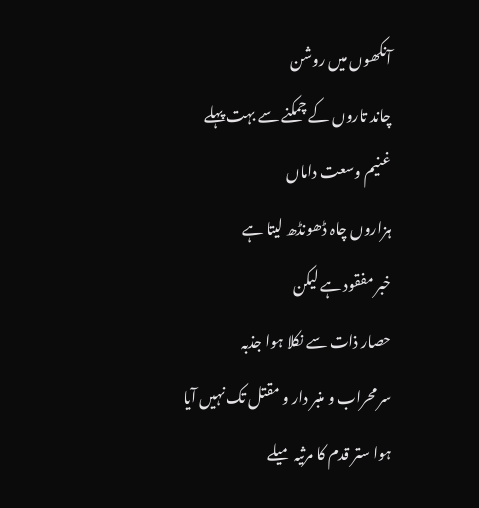آنکھوں میں روشن
چاند تاروں کے چمکنے سے بہت پہلے
غنیم وسعت داماں
ہزاروں چاہ ڈھونڈھ لیتا ہے
خبر مفقود ہے لیکن
حصار ذات سے نکلا ہوا جذبہ
سر محراب و منبر دار و مقتل تک نہیں آیا
ہوا ستر قدم کا مرثیہ میلے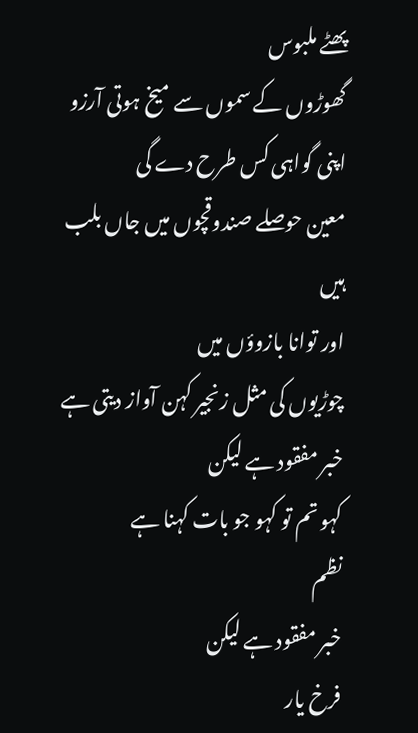پھٹے ملبوس
گھوڑوں کے سموں سے میخ ہوتی آرزو اپنی گواہی کس طرح دے گی
معین حوصلے صندوقچوں میں جاں بلب ہیں
اور توانا بازوؤں میں
چوڑیوں کی مثل زنجیر کہن آواز دیتی ہے
خبر مفقود ہے لیکن
کہو تم تو کہو جو بات کہنا ہے
نظم
خبر مفقود ہے لیکن
فرخ یار